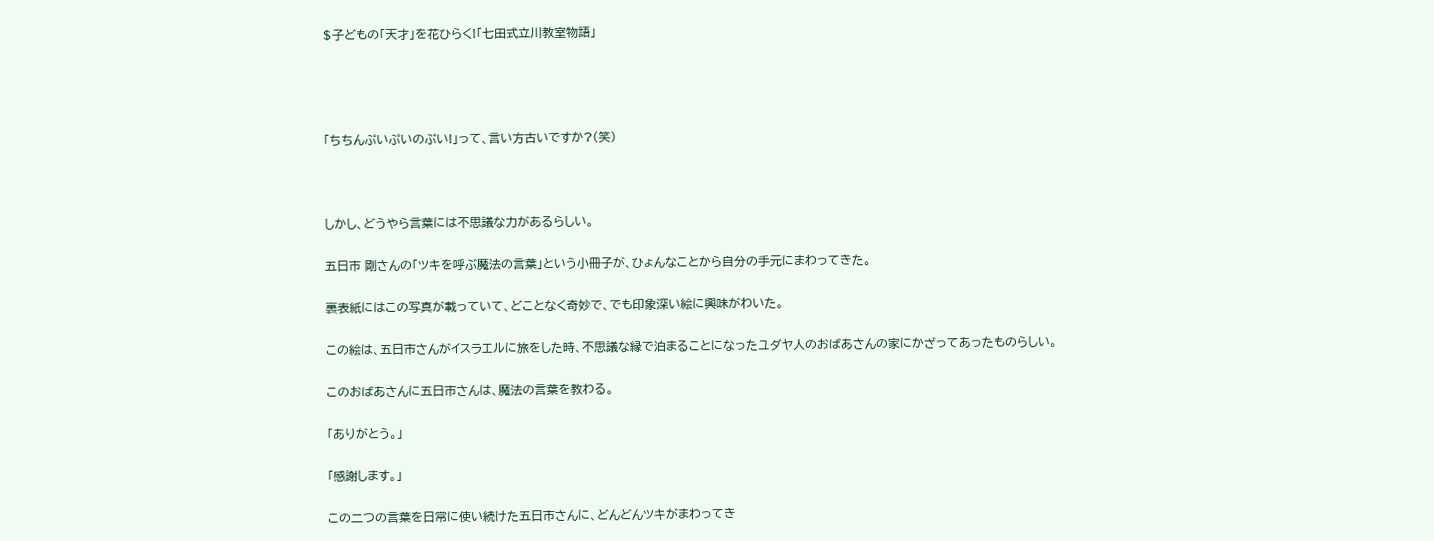$子どもの「天才」を花ひらく!「七田式立川教室物語」




「ちちんぷいぷいのぷい!」って、言い方古いですか?(笑)



しかし、どうやら言葉には不思議な力があるらしい。

五日市 剛さんの「ツキを呼ぶ魔法の言葉」という小冊子が、ひょんなことから自分の手元にまわってきた。

裏表紙にはこの写真が載っていて、どことなく奇妙で、でも印象深い絵に興味がわいた。

この絵は、五日市さんがイスラエルに旅をした時、不思議な縁で泊まることになったユダヤ人のおばあさんの家にかざってあったものらしい。

このおばあさんに五日市さんは、魔法の言葉を教わる。

「ありがとう。」

「感謝します。」

この二つの言葉を日常に使い続けた五日市さんに、どんどんツキがまわってき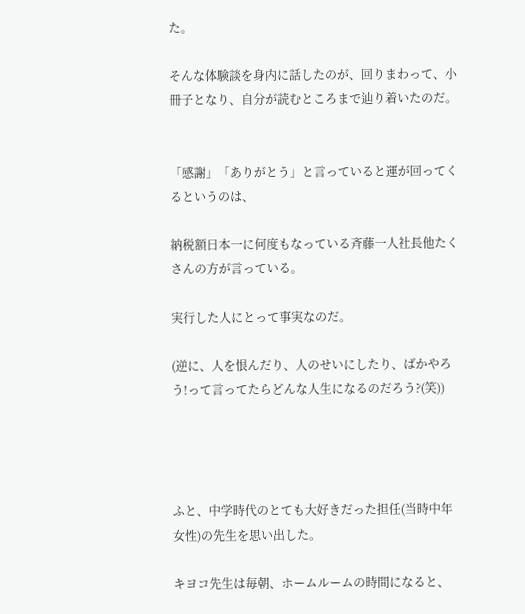た。

そんな体験談を身内に話したのが、回りまわって、小冊子となり、自分が読むところまで辿り着いたのだ。


「感謝」「ありがとう」と言っていると運が回ってくるというのは、

納税額日本一に何度もなっている斉藤一人社長他たくさんの方が言っている。

実行した人にとって事実なのだ。

(逆に、人を恨んだり、人のせいにしたり、ばかやろう!って言ってたらどんな人生になるのだろう?(笑))




ふと、中学時代のとても大好きだった担任(当時中年女性)の先生を思い出した。

キヨコ先生は毎朝、ホームルームの時間になると、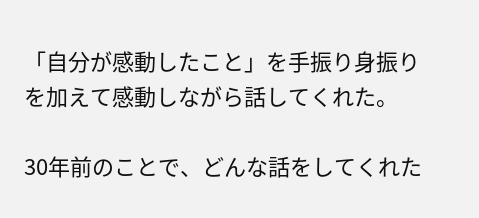「自分が感動したこと」を手振り身振りを加えて感動しながら話してくれた。

30年前のことで、どんな話をしてくれた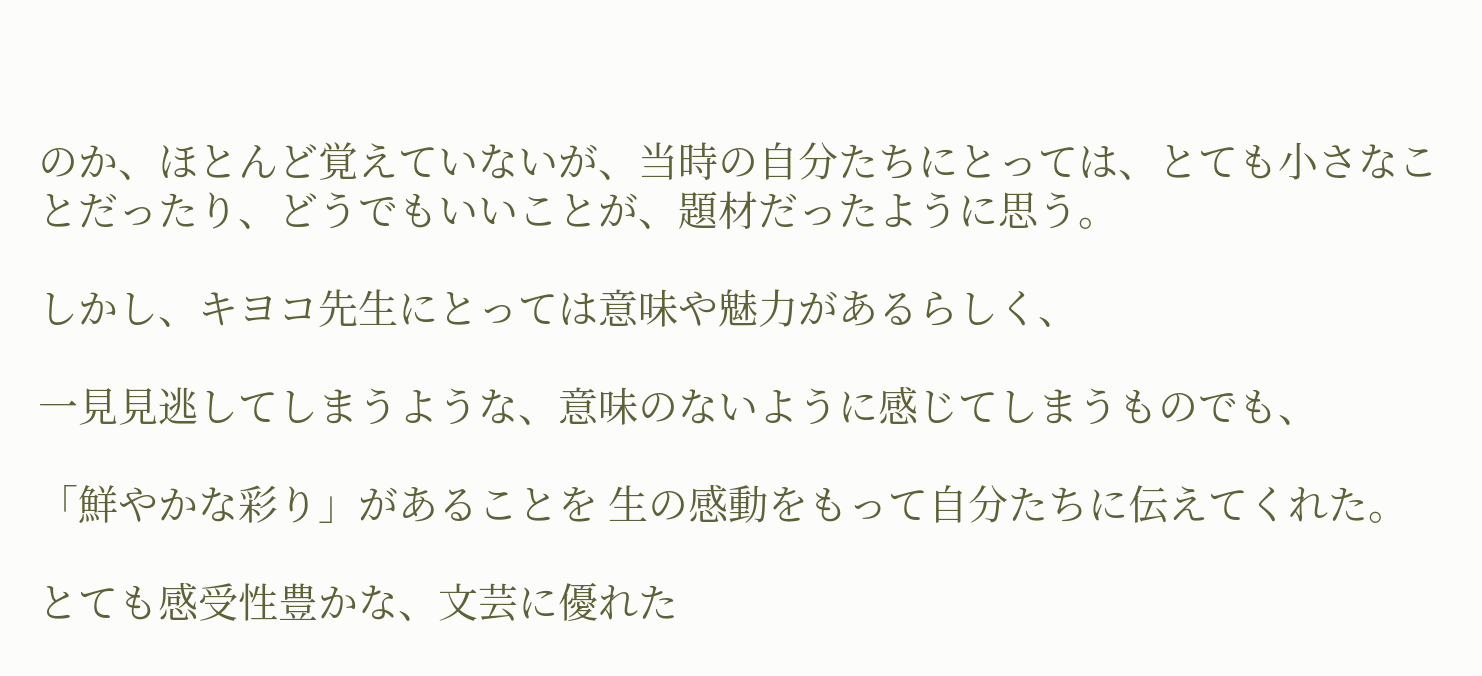のか、ほとんど覚えていないが、当時の自分たちにとっては、とても小さなことだったり、どうでもいいことが、題材だったように思う。

しかし、キヨコ先生にとっては意味や魅力があるらしく、

一見見逃してしまうような、意味のないように感じてしまうものでも、

「鮮やかな彩り」があることを 生の感動をもって自分たちに伝えてくれた。

とても感受性豊かな、文芸に優れた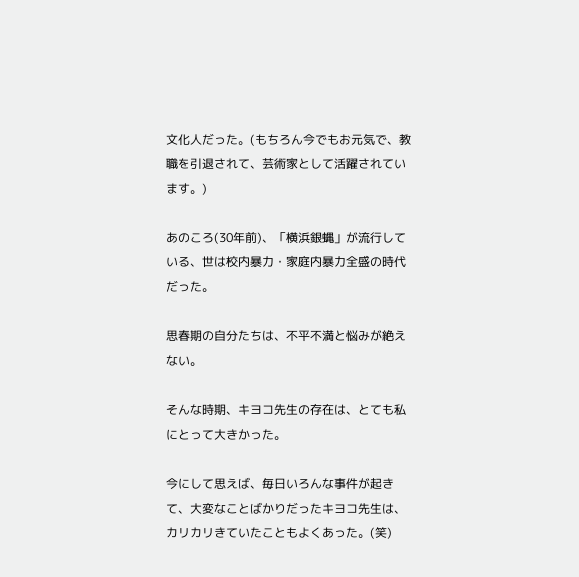文化人だった。(もちろん今でもお元気で、教職を引退されて、芸術家として活躍されています。)

あのころ(30年前)、「横浜銀蝿」が流行している、世は校内暴力・家庭内暴力全盛の時代だった。

思春期の自分たちは、不平不満と悩みが絶えない。

そんな時期、キヨコ先生の存在は、とても私にとって大きかった。

今にして思えば、毎日いろんな事件が起きて、大変なことばかりだったキヨコ先生は、カリカリきていたこともよくあった。(笑)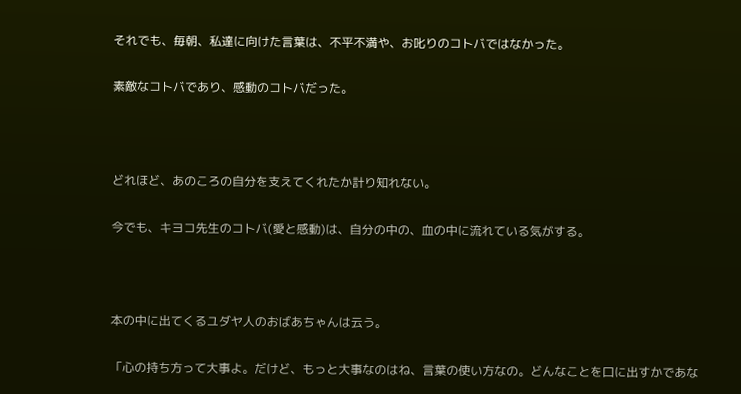それでも、毎朝、私達に向けた言葉は、不平不満や、お叱りのコトバではなかった。

素敵なコトバであり、感動のコトバだった。



どれほど、あのころの自分を支えてくれたか計り知れない。

今でも、キヨコ先生のコトバ(愛と感動)は、自分の中の、血の中に流れている気がする。



本の中に出てくるユダヤ人のおばあちゃんは云う。

「心の持ち方って大事よ。だけど、もっと大事なのはね、言葉の使い方なの。どんなことを口に出すかであな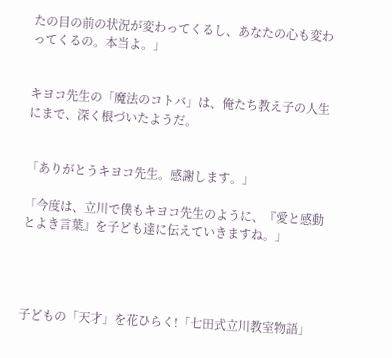たの目の前の状況が変わってくるし、あなたの心も変わってくるの。本当よ。」


キヨコ先生の「魔法のコトバ」は、俺たち教え子の人生にまで、深く根づいたようだ。


「ありがとうキヨコ先生。感謝します。」

「今度は、立川で僕もキヨコ先生のように、『愛と感動とよき言葉』を子ども達に伝えていきますね。」




子どもの「天才」を花ひらく!「七田式立川教室物語」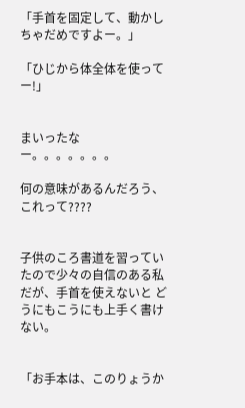「手首を固定して、動かしちゃだめですよー。」

「ひじから体全体を使ってー!」


まいったなー。。。。。。。

何の意味があるんだろう、これって????


子供のころ書道を習っていたので少々の自信のある私だが、手首を使えないと どうにもこうにも上手く書けない。


「お手本は、このりょうか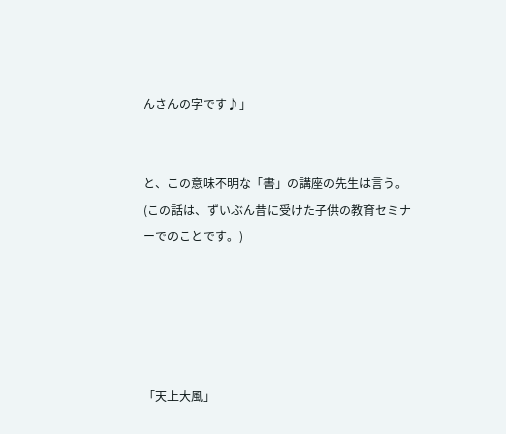んさんの字です♪」


と、この意味不明な「書」の講座の先生は言う。
(この話は、ずいぶん昔に受けた子供の教育セミナーでのことです。)





「天上大風」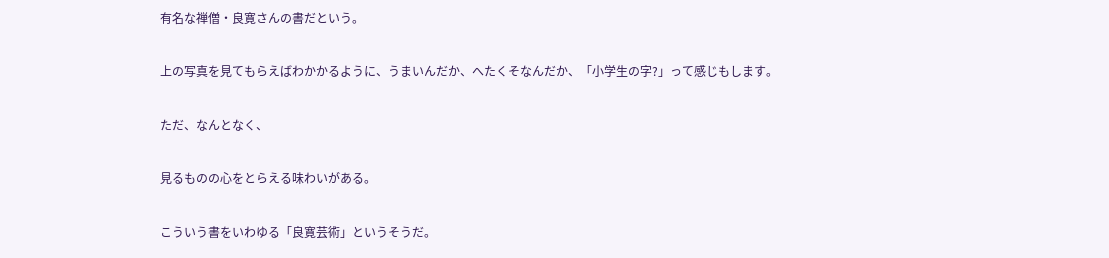有名な禅僧・良寛さんの書だという。

上の写真を見てもらえばわかかるように、うまいんだか、へたくそなんだか、「小学生の字?」って感じもします。

ただ、なんとなく、

見るものの心をとらえる味わいがある。

こういう書をいわゆる「良寛芸術」というそうだ。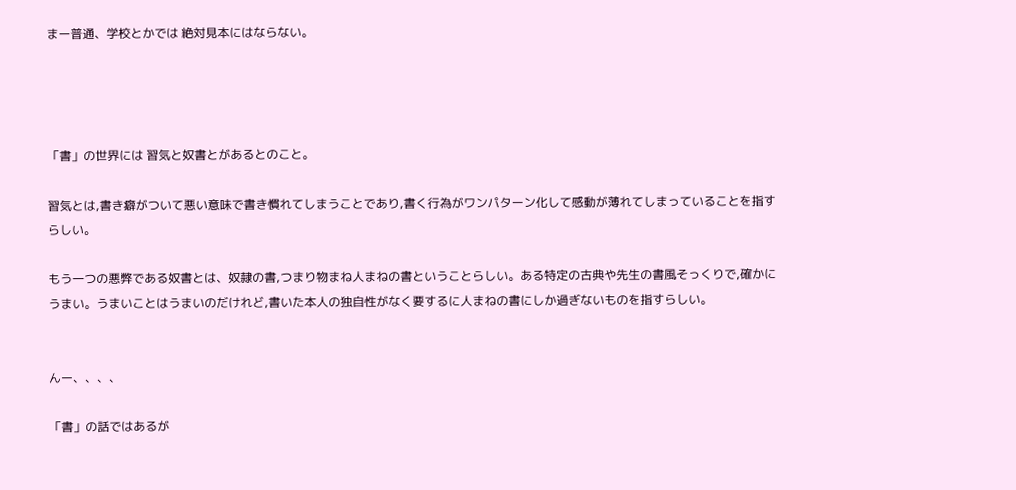まー普通、学校とかでは 絶対見本にはならない。




「書」の世界には 習気と奴書とがあるとのこと。

習気とは,書き癖がついて悪い意味で書き慣れてしまうことであり,書く行為がワンパターン化して感動が薄れてしまっていることを指すらしい。

もう一つの悪弊である奴書とは、奴隷の書,つまり物まね人まねの書ということらしい。ある特定の古典や先生の書風そっくりで,確かにうまい。うまいことはうまいのだけれど,書いた本人の独自性がなく要するに人まねの書にしか過ぎないものを指すらしい。


んー、、、、

「書」の話ではあるが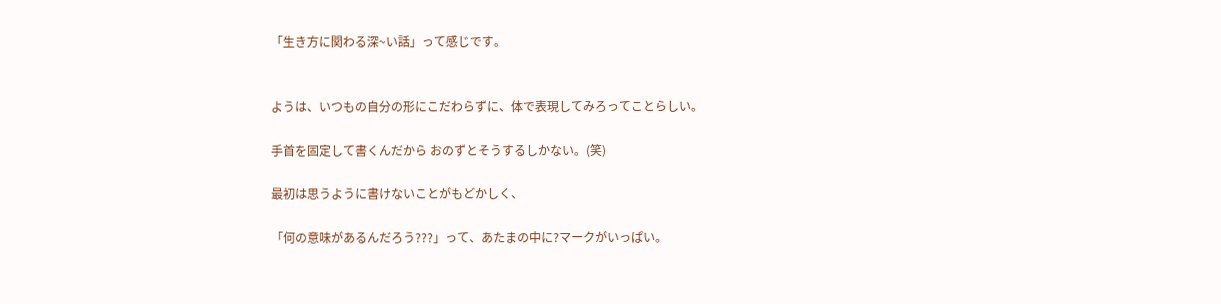「生き方に関わる深~い話」って感じです。


ようは、いつもの自分の形にこだわらずに、体で表現してみろってことらしい。

手首を固定して書くんだから おのずとそうするしかない。(笑)

最初は思うように書けないことがもどかしく、

「何の意味があるんだろう???」って、あたまの中に?マークがいっぱい。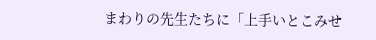まわりの先生たちに「上手いとこみせ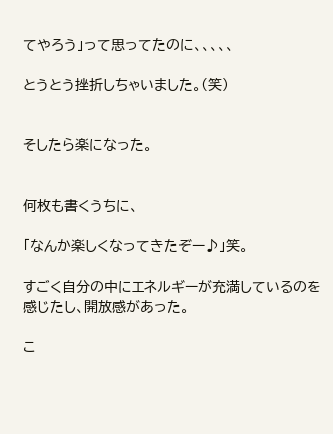てやろう」って思ってたのに、、、、、

とうとう挫折しちゃいました。(笑)


そしたら楽になった。


何枚も書くうちに、

「なんか楽しくなってきたぞー♪」笑。

すごく自分の中にエネルギーが充満しているのを感じたし、開放感があった。

こ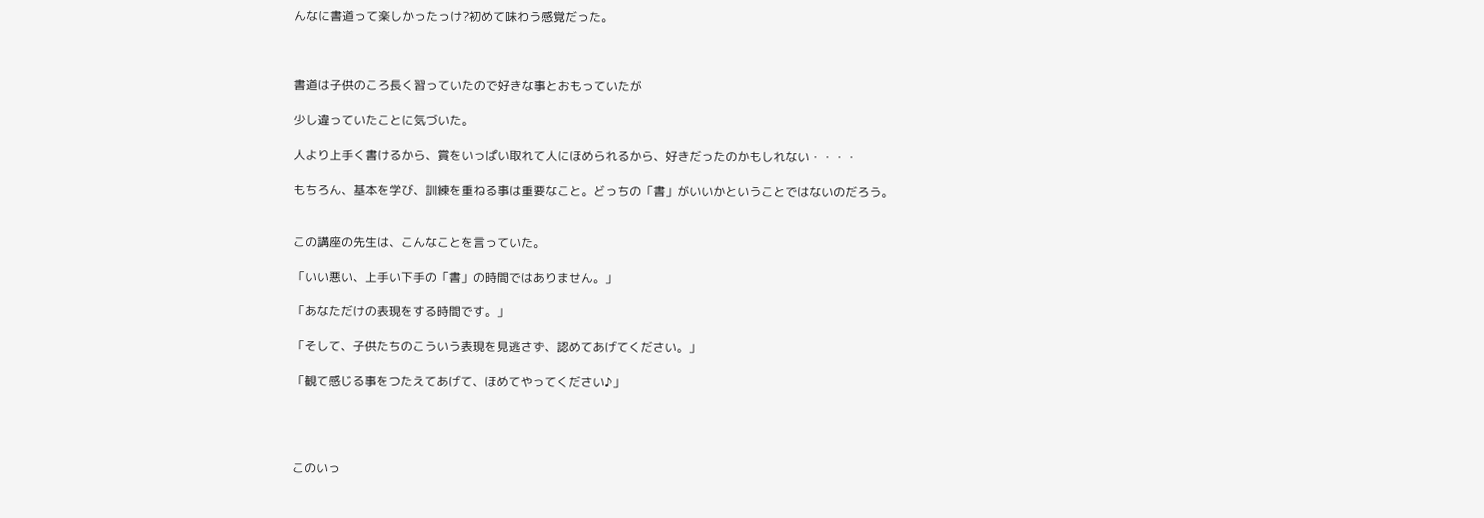んなに書道って楽しかったっけ?初めて味わう感覚だった。



書道は子供のころ長く習っていたので好きな事とおもっていたが

少し違っていたことに気づいた。

人より上手く書けるから、賞をいっぱい取れて人にほめられるから、好きだったのかもしれない・・・・

もちろん、基本を学び、訓練を重ねる事は重要なこと。どっちの「書」がいいかということではないのだろう。


この講座の先生は、こんなことを言っていた。

「いい悪い、上手い下手の「書」の時間ではありません。」

「あなただけの表現をする時間です。」

「そして、子供たちのこういう表現を見逃さず、認めてあげてください。」

「観て感じる事をつたえてあげて、ほめてやってください♪」




このいっ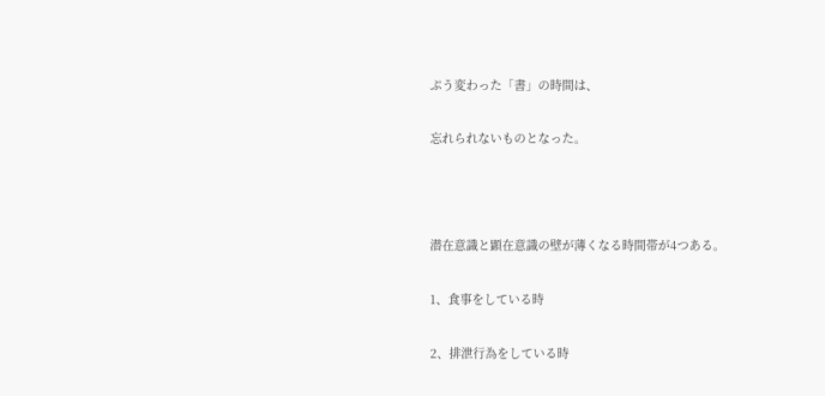ぷう変わった「書」の時間は、

忘れられないものとなった。



潜在意識と顕在意識の壁が薄くなる時間帯が4つある。

1、食事をしている時

2、排泄行為をしている時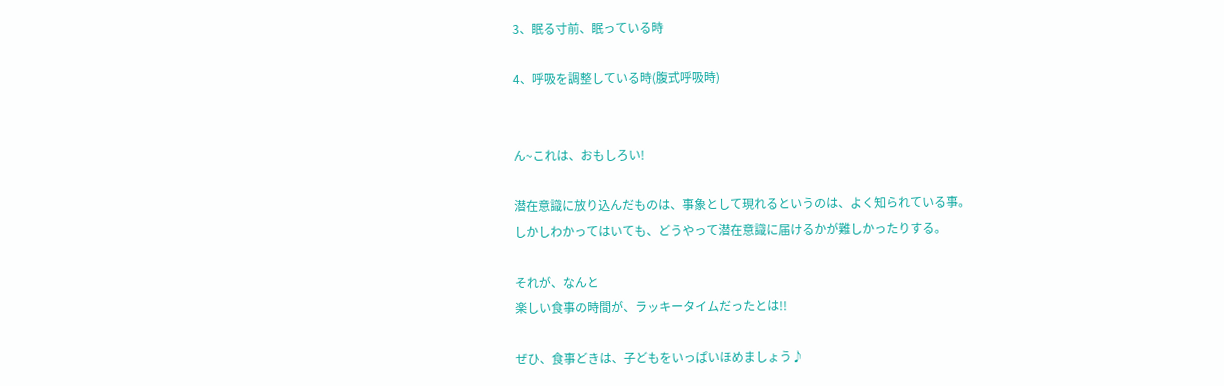3、眠る寸前、眠っている時

4、呼吸を調整している時(腹式呼吸時)


ん~これは、おもしろい!

潜在意識に放り込んだものは、事象として現れるというのは、よく知られている事。
しかしわかってはいても、どうやって潜在意識に届けるかが難しかったりする。

それが、なんと
楽しい食事の時間が、ラッキータイムだったとは!!

ぜひ、食事どきは、子どもをいっぱいほめましょう♪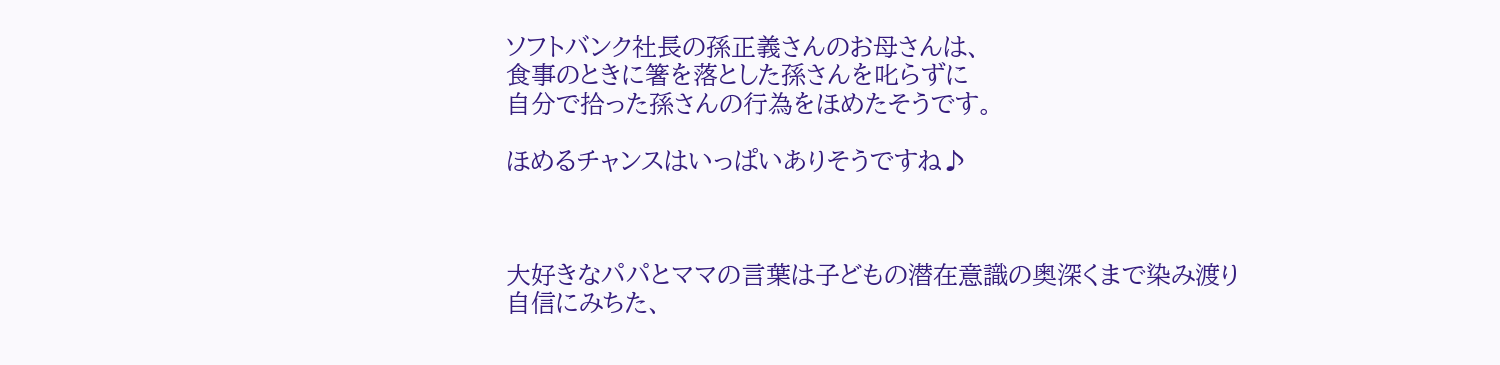ソフトバンク社長の孫正義さんのお母さんは、
食事のときに箸を落とした孫さんを叱らずに
自分で拾った孫さんの行為をほめたそうです。

ほめるチャンスはいっぱいありそうですね♪



大好きなパパとママの言葉は子どもの潜在意識の奥深くまで染み渡り
自信にみちた、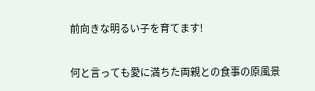前向きな明るい子を育てます!

何と言っても愛に満ちた両親との食事の原風景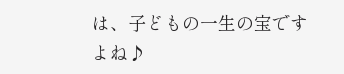は、子どもの一生の宝ですよね♪